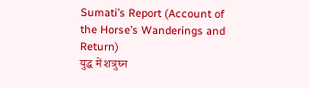Sumati’s Report (Account of the Horse’s Wanderings and Return)
युद्ध में शत्रुघ्न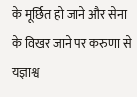के मूर्छित हो जाने और सेना के विखर जाने पर करुणा से यज्ञाश्व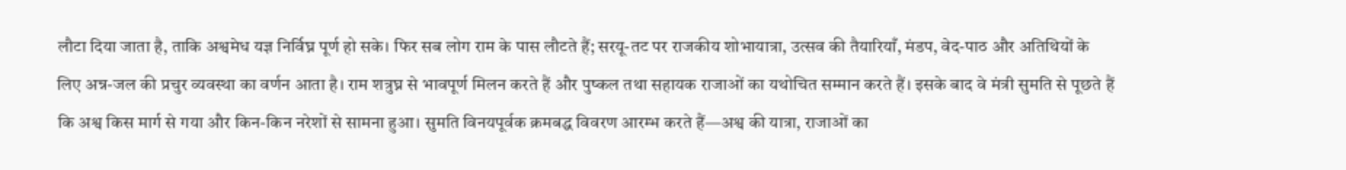लौटा दिया जाता है, ताकि अश्वमेध यज्ञ निर्विघ्न पूर्ण हो सके। फिर सब लोग राम के पास लौटते हैं; सरयू-तट पर राजकीय शोभायात्रा, उत्सव की तैयारियाँ, मंडप, वेद-पाठ और अतिथियों के लिए अन्न-जल की प्रचुर व्यवस्था का वर्णन आता है। राम शत्रुघ्न से भावपूर्ण मिलन करते हैं और पुष्कल तथा सहायक राजाओं का यथोचित सम्मान करते हैं। इसके बाद वे मंत्री सुमति से पूछते हैं कि अश्व किस मार्ग से गया और किन-किन नरेशों से सामना हुआ। सुमति विनयपूर्वक क्रमबद्ध विवरण आरम्भ करते हैं—अश्व की यात्रा, राजाओं का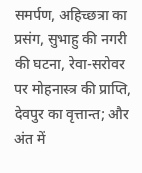समर्पण, अहिच्छत्रा का प्रसंग, सुभाहु की नगरी की घटना, रेवा-सरोवर पर मोहनास्त्र की प्राप्ति, देवपुर का वृत्तान्त; और अंत में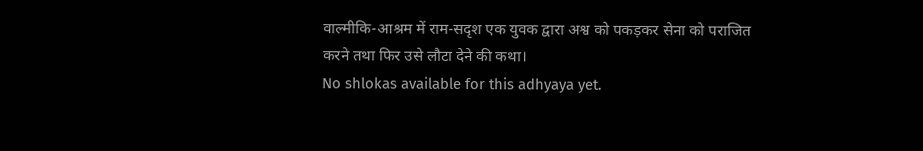वाल्मीकि-आश्रम में राम-सदृश एक युवक द्वारा अश्व को पकड़कर सेना को पराजित करने तथा फिर उसे लौटा देने की कथा।
No shlokas available for this adhyaya yet.